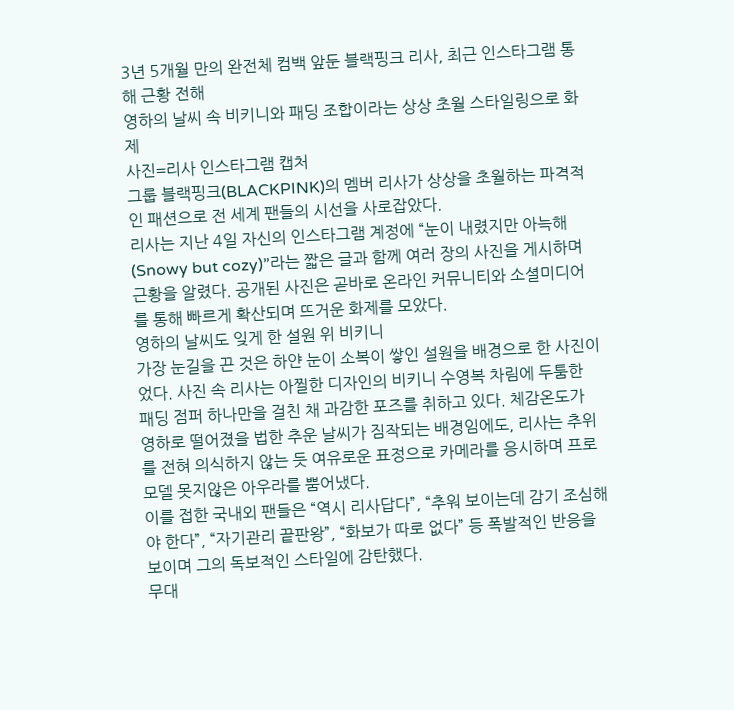3년 5개월 만의 완전체 컴백 앞둔 블랙핑크 리사, 최근 인스타그램 통해 근황 전해
영하의 날씨 속 비키니와 패딩 조합이라는 상상 초월 스타일링으로 화제
사진=리사 인스타그램 캡처
그룹 블랙핑크(BLACKPINK)의 멤버 리사가 상상을 초월하는 파격적인 패션으로 전 세계 팬들의 시선을 사로잡았다.
리사는 지난 4일 자신의 인스타그램 계정에 “눈이 내렸지만 아늑해(Snowy but cozy)”라는 짧은 글과 함께 여러 장의 사진을 게시하며 근황을 알렸다. 공개된 사진은 곧바로 온라인 커뮤니티와 소셜미디어를 통해 빠르게 확산되며 뜨거운 화제를 모았다.
영하의 날씨도 잊게 한 설원 위 비키니
가장 눈길을 끈 것은 하얀 눈이 소복이 쌓인 설원을 배경으로 한 사진이었다. 사진 속 리사는 아찔한 디자인의 비키니 수영복 차림에 두툼한 패딩 점퍼 하나만을 걸친 채 과감한 포즈를 취하고 있다. 체감온도가 영하로 떨어졌을 법한 추운 날씨가 짐작되는 배경임에도, 리사는 추위를 전혀 의식하지 않는 듯 여유로운 표정으로 카메라를 응시하며 프로 모델 못지않은 아우라를 뿜어냈다.
이를 접한 국내외 팬들은 “역시 리사답다”, “추워 보이는데 감기 조심해야 한다”, “자기관리 끝판왕”, “화보가 따로 없다” 등 폭발적인 반응을 보이며 그의 독보적인 스타일에 감탄했다.
무대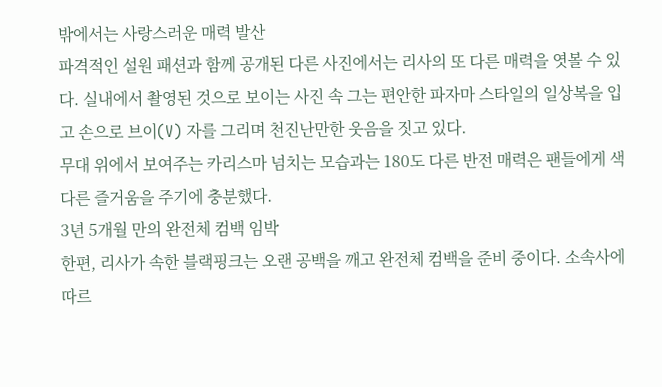밖에서는 사랑스러운 매력 발산
파격적인 설원 패션과 함께 공개된 다른 사진에서는 리사의 또 다른 매력을 엿볼 수 있다. 실내에서 촬영된 것으로 보이는 사진 속 그는 편안한 파자마 스타일의 일상복을 입고 손으로 브이(V) 자를 그리며 천진난만한 웃음을 짓고 있다.
무대 위에서 보여주는 카리스마 넘치는 모습과는 180도 다른 반전 매력은 팬들에게 색다른 즐거움을 주기에 충분했다.
3년 5개월 만의 완전체 컴백 임박
한편, 리사가 속한 블랙핑크는 오랜 공백을 깨고 완전체 컴백을 준비 중이다. 소속사에 따르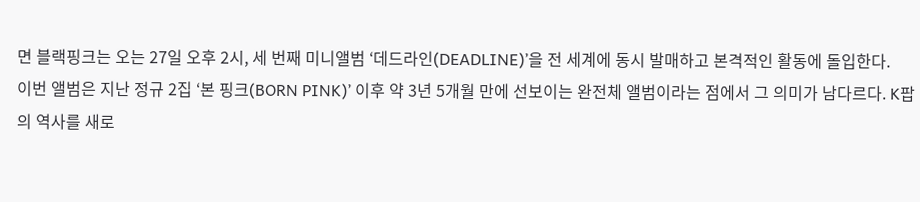면 블랙핑크는 오는 27일 오후 2시, 세 번째 미니앨범 ‘데드라인(DEADLINE)’을 전 세계에 동시 발매하고 본격적인 활동에 돌입한다.
이번 앨범은 지난 정규 2집 ‘본 핑크(BORN PINK)’ 이후 약 3년 5개월 만에 선보이는 완전체 앨범이라는 점에서 그 의미가 남다르다. K팝의 역사를 새로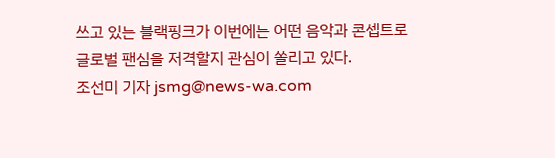쓰고 있는 블랙핑크가 이번에는 어떤 음악과 콘셉트로 글로벌 팬심을 저격할지 관심이 쏠리고 있다.
조선미 기자 jsmg@news-wa.com